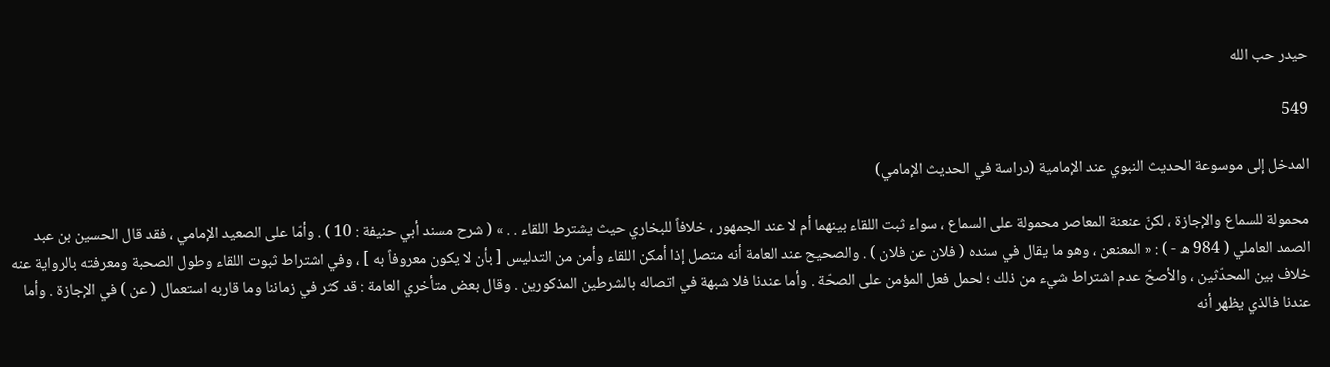حيدر حب الله

549

المدخل إلى موسوعة الحديث النبوي عند الإمامية (دراسة في الحديث الإمامي)

محمولة للسماع والإجازة ، لكنّ عنعنة المعاصر محمولة على السماع ، سواء ثبت اللقاء بينهما أم لا عند الجمهور ، خلافاً للبخاري حيث يشترط اللقاء . . » ( شرح مسند أبي حنيفة : 10 ) . وأمّا على الصعيد الإمامي ، فقد قال الحسين بن عبد الصمد العاملي ( 984 ه - ) : « المعنعن ، وهو ما يقال في سنده ( فلان عن فلان ) . والصحيح عند العامة أنه متصل إذا أمكن اللقاء وأمن من التدليس [ بأن لا يكون معروفاً به ] ، وفي اشتراط ثبوت اللقاء وطول الصحبة ومعرفته بالرواية عنه خلاف بين المحدّثين ، والأصحّ عدم اشتراط شيء من ذلك ؛ لحمل فعل المؤمن على الصحّة . وأما عندنا فلا شبهة في اتصاله بالشرطين المذكورين . وقال بعض متأخري العامة : قد كثر في زماننا وما قاربه استعمال ( عن ) في الإجازة . وأما عندنا فالذي يظهر أنه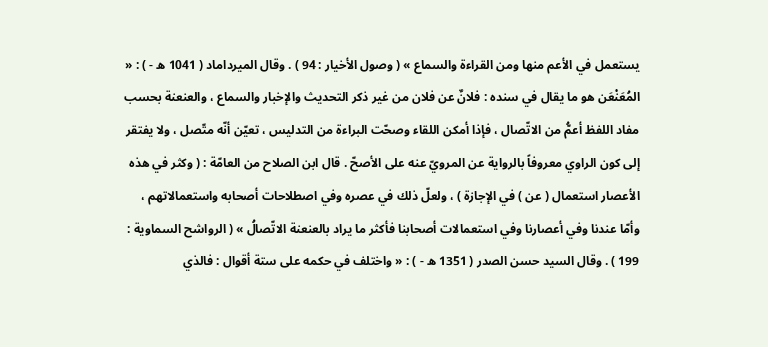يستعمل في الأعم منها ومن القراءة والسماع » ( وصول الأخيار : 94 ) . وقال الميرداماد ( 1041 ه - ) : « المُعَنْعَن هو ما يقال في سنده : فلانٌ عن فلان من غير ذكر التحديث والإخبار والسماع ، والعنعنة بحسب مفاد اللفظ أعمُّ من الاتّصال ، فإذا أمكن اللقاء وصحّت البراءة من التدليس ، تعيّن أنّه متّصل ، ولا يفتقر إلى كون الراوي معروفاً بالرواية عن المرويّ عنه على الأصحّ . قال ابن الصلاح من العامّة : ( وكثر في هذه الأعصار استعمال ( عن ) في الإجازة ) ، ولعلّ ذلك في عصره وفي اصطلاحات أصحابه واستعمالاتهم ، وأمّا عندنا وفي أعصارنا وفي استعمالات أصحابنا فأكثر ما يراد بالعنعنة الاتّصالُ » ( الرواشح السماوية : 199 ) . وقال السيد حسن الصدر ( 1351 ه - ) : « واختلف في حكمه على ستة أقوال : فالذي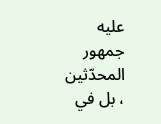عليه جمهور المحدّثين ، بل في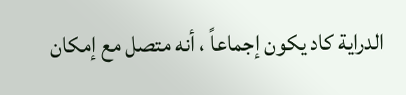الدراية كاد يكون إجماعاً ، أنه متصل مع إمكان